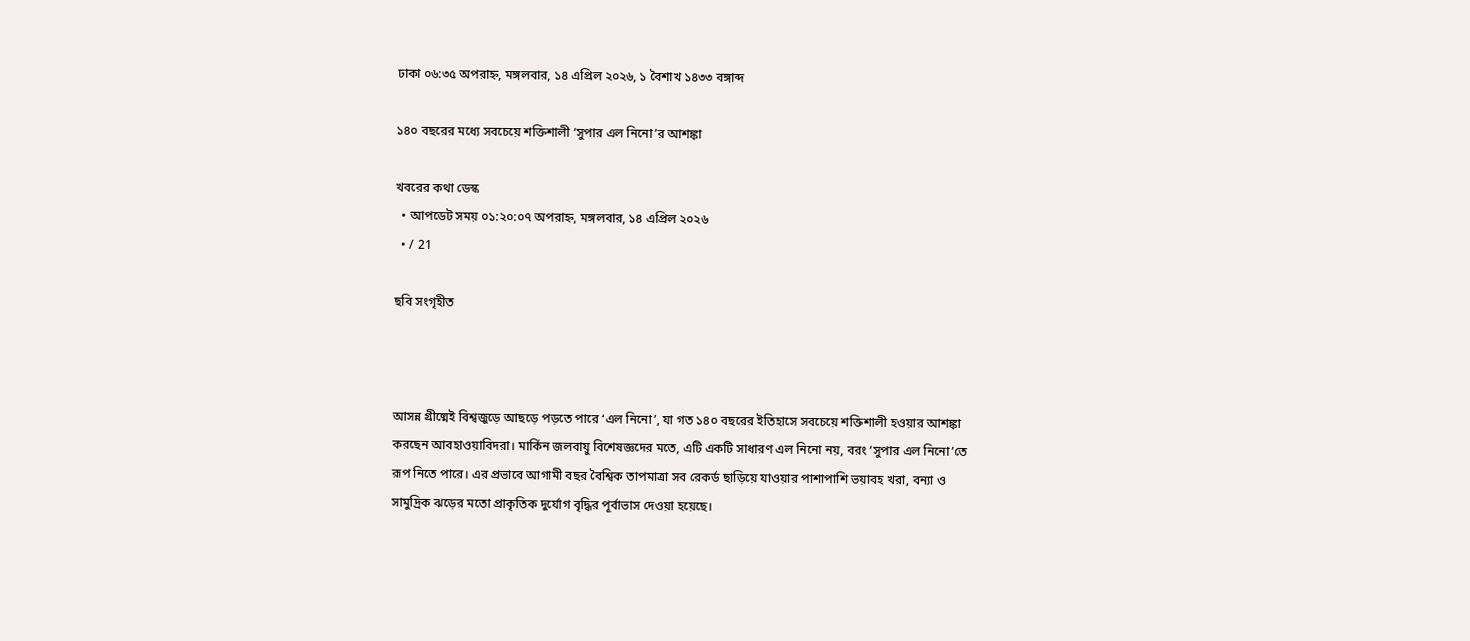ঢাকা ০৬:৩৫ অপরাহ্ন, মঙ্গলবার, ১৪ এপ্রিল ২০২৬, ১ বৈশাখ ১৪৩৩ বঙ্গাব্দ

১৪০ বছরের মধ্যে সবচেয়ে শক্তিশালী ‘সুপার এল নিনো’র আশঙ্কা

খবরের কথা ডেস্ক
  • আপডেট সময় ০১:২০:০৭ অপরাহ্ন, মঙ্গলবার, ১৪ এপ্রিল ২০২৬
  • / 21

ছবি সংগৃহীত



আসন্ন গ্রীষ্মেই বিশ্বজুড়ে আছড়ে পড়তে পারে ‘এল নিনো’, যা গত ১৪০ বছরের ইতিহাসে সবচেয়ে শক্তিশালী হওয়ার আশঙ্কা করছেন আবহাওয়াবিদরা। মার্কিন জলবায়ু বিশেষজ্ঞদের মতে, এটি একটি সাধারণ এল নিনো নয়, বরং ‘সুপার এল নিনো’তে রূপ নিতে পারে। এর প্রভাবে আগামী বছর বৈশ্বিক তাপমাত্রা সব রেকর্ড ছাড়িয়ে যাওয়ার পাশাপাশি ভয়াবহ খরা, বন্যা ও সামুদ্রিক ঝড়ের মতো প্রাকৃতিক দুর্যোগ বৃদ্ধির পূর্বাভাস দেওয়া হয়েছে।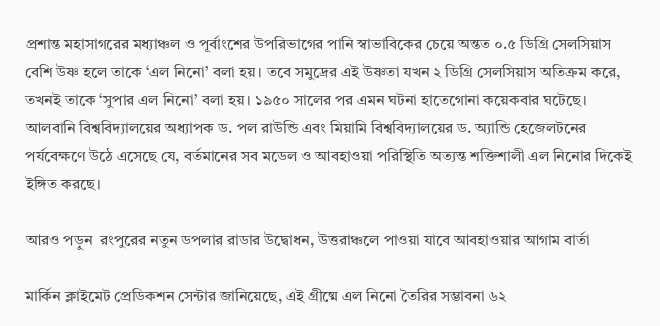প্রশান্ত মহাসাগরের মধ্যাঞ্চল ও পূর্বাংশের উপরিভাগের পানি স্বাভাবিকের চেয়ে অন্তত ০.৫ ডিগ্রি সেলসিয়াস বেশি উষ্ণ হলে তাকে ‘এল নিনো’ বলা হয়। তবে সমুদ্রের এই উষ্ণতা যখন ২ ডিগ্রি সেলসিয়াস অতিক্রম করে, তখনই তাকে ‘সুপার এল নিনো’ বলা হয়। ১৯৫০ সালের পর এমন ঘটনা হাতেগোনা কয়েকবার ঘটেছে। আলবানি বিশ্ববিদ্যালয়ের অধ্যাপক ড. পল রাউন্ডি এবং মিয়ামি বিশ্ববিদ্যালয়ের ড. অ্যান্ডি হেজেলটনের পর্যবেক্ষণে উঠে এসেছে যে, বর্তমানের সব মডেল ও আবহাওয়া পরিস্থিতি অত্যন্ত শক্তিশালী এল নিনোর দিকেই ইঙ্গিত করছে।

আরও পড়ুন  রংপুরের নতুন ডপলার রাডার উদ্বোধন, উত্তরাঞ্চলে পাওয়া যাবে আবহাওয়ার আগাম বার্তা

মার্কিন ক্লাইমেট প্রেডিকশন সেন্টার জানিয়েছে, এই গ্রীষ্মে এল নিনো তৈরির সম্ভাবনা ৬২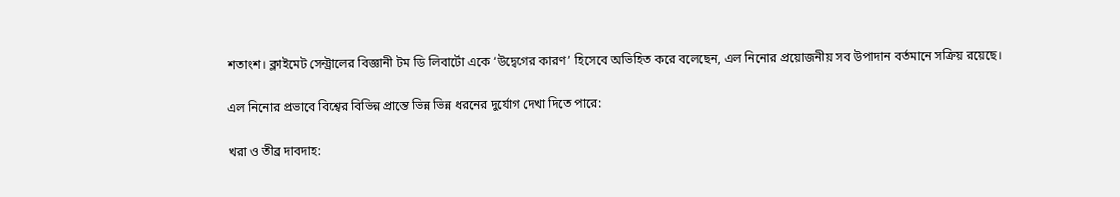শতাংশ। ক্লাইমেট সেন্ট্রালের বিজ্ঞানী টম ডি লিবার্টো একে ‘উদ্বেগের কারণ’ হিসেবে অভিহিত করে বলেছেন, এল নিনোর প্রয়োজনীয় সব উপাদান বর্তমানে সক্রিয় রয়েছে।

এল নিনোর প্রভাবে বিশ্বের বিভিন্ন প্রান্তে ভিন্ন ভিন্ন ধরনের দুর্যোগ দেখা দিতে পারে:

খরা ও তীব্র দাবদাহ: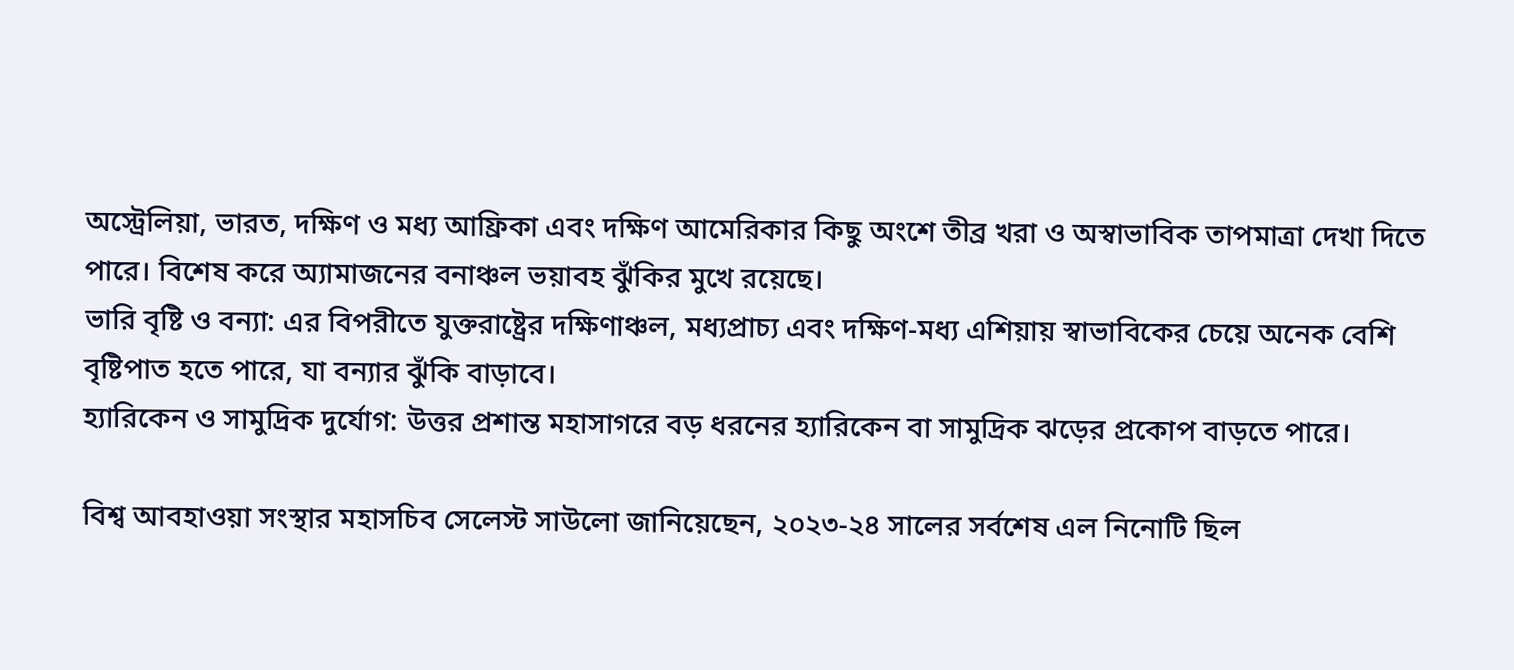অস্ট্রেলিয়া, ভারত, দক্ষিণ ও মধ্য আফ্রিকা এবং দক্ষিণ আমেরিকার কিছু অংশে তীব্র খরা ও অস্বাভাবিক তাপমাত্রা দেখা দিতে পারে। বিশেষ করে অ্যামাজনের বনাঞ্চল ভয়াবহ ঝুঁকির মুখে রয়েছে।
ভারি বৃষ্টি ও বন্যা: এর বিপরীতে যুক্তরাষ্ট্রের দক্ষিণাঞ্চল, মধ্যপ্রাচ্য এবং দক্ষিণ-মধ্য এশিয়ায় স্বাভাবিকের চেয়ে অনেক বেশি বৃষ্টিপাত হতে পারে, যা বন্যার ঝুঁকি বাড়াবে।
হ্যারিকেন ও সামুদ্রিক দুর্যোগ: উত্তর প্রশান্ত মহাসাগরে বড় ধরনের হ্যারিকেন বা সামুদ্রিক ঝড়ের প্রকোপ বাড়তে পারে।

বিশ্ব আবহাওয়া সংস্থার মহাসচিব সেলেস্ট সাউলো জানিয়েছেন, ২০২৩-২৪ সালের সর্বশেষ এল নিনোটি ছিল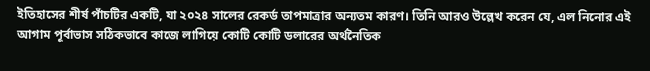ইতিহাসের শীর্ষ পাঁচটির একটি, যা ২০২৪ সালের রেকর্ড তাপমাত্রার অন্যতম কারণ। তিনি আরও উল্লেখ করেন যে, এল নিনোর এই আগাম পূর্বাভাস সঠিকভাবে কাজে লাগিয়ে কোটি কোটি ডলারের অর্থনৈতিক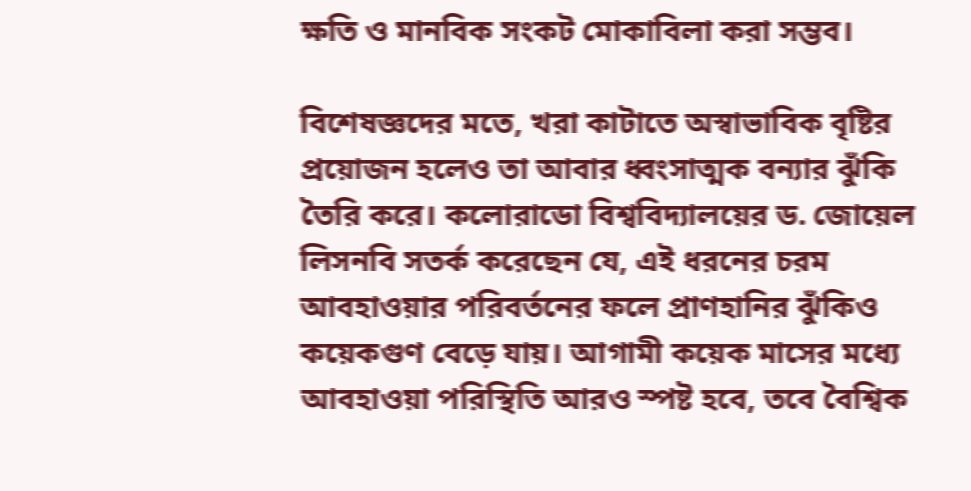ক্ষতি ও মানবিক সংকট মোকাবিলা করা সম্ভব।

বিশেষজ্ঞদের মতে, খরা কাটাতে অস্বাভাবিক বৃষ্টির প্রয়োজন হলেও তা আবার ধ্বংসাত্মক বন্যার ঝুঁকি তৈরি করে। কলোরাডো বিশ্ববিদ্যালয়ের ড. জোয়েল লিসনবি সতর্ক করেছেন যে, এই ধরনের চরম আবহাওয়ার পরিবর্তনের ফলে প্রাণহানির ঝুঁকিও কয়েকগুণ বেড়ে যায়। আগামী কয়েক মাসের মধ্যে আবহাওয়া পরিস্থিতি আরও স্পষ্ট হবে, তবে বৈশ্বিক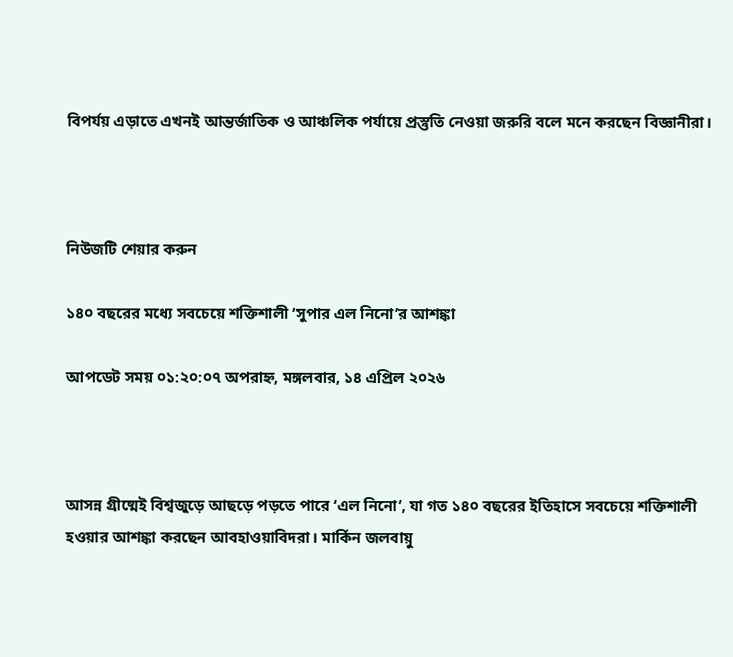বিপর্যয় এড়াতে এখনই আন্তর্জাতিক ও আঞ্চলিক পর্যায়ে প্রস্তুতি নেওয়া জরুরি বলে মনে করছেন বিজ্ঞানীরা।



নিউজটি শেয়ার করুন

১৪০ বছরের মধ্যে সবচেয়ে শক্তিশালী ‘সুপার এল নিনো’র আশঙ্কা

আপডেট সময় ০১:২০:০৭ অপরাহ্ন, মঙ্গলবার, ১৪ এপ্রিল ২০২৬



আসন্ন গ্রীষ্মেই বিশ্বজুড়ে আছড়ে পড়তে পারে ‘এল নিনো’, যা গত ১৪০ বছরের ইতিহাসে সবচেয়ে শক্তিশালী হওয়ার আশঙ্কা করছেন আবহাওয়াবিদরা। মার্কিন জলবায়ু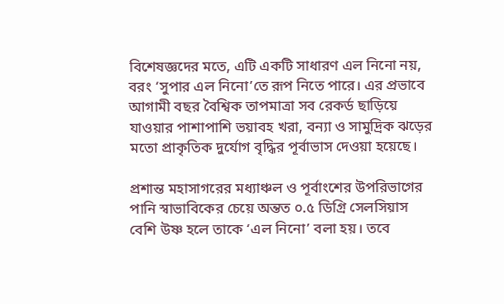বিশেষজ্ঞদের মতে, এটি একটি সাধারণ এল নিনো নয়, বরং ‘সুপার এল নিনো’তে রূপ নিতে পারে। এর প্রভাবে আগামী বছর বৈশ্বিক তাপমাত্রা সব রেকর্ড ছাড়িয়ে যাওয়ার পাশাপাশি ভয়াবহ খরা, বন্যা ও সামুদ্রিক ঝড়ের মতো প্রাকৃতিক দুর্যোগ বৃদ্ধির পূর্বাভাস দেওয়া হয়েছে।

প্রশান্ত মহাসাগরের মধ্যাঞ্চল ও পূর্বাংশের উপরিভাগের পানি স্বাভাবিকের চেয়ে অন্তত ০.৫ ডিগ্রি সেলসিয়াস বেশি উষ্ণ হলে তাকে ‘এল নিনো’ বলা হয়। তবে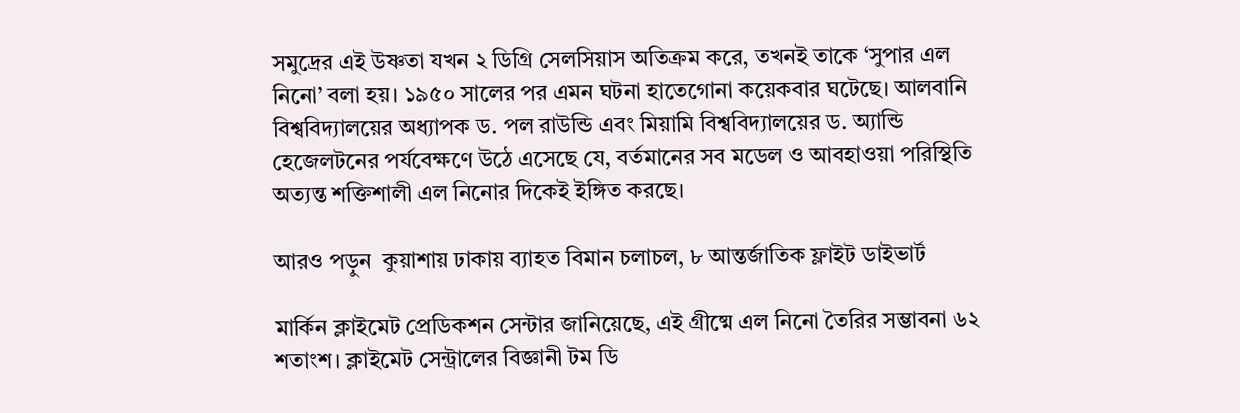সমুদ্রের এই উষ্ণতা যখন ২ ডিগ্রি সেলসিয়াস অতিক্রম করে, তখনই তাকে ‘সুপার এল নিনো’ বলা হয়। ১৯৫০ সালের পর এমন ঘটনা হাতেগোনা কয়েকবার ঘটেছে। আলবানি বিশ্ববিদ্যালয়ের অধ্যাপক ড. পল রাউন্ডি এবং মিয়ামি বিশ্ববিদ্যালয়ের ড. অ্যান্ডি হেজেলটনের পর্যবেক্ষণে উঠে এসেছে যে, বর্তমানের সব মডেল ও আবহাওয়া পরিস্থিতি অত্যন্ত শক্তিশালী এল নিনোর দিকেই ইঙ্গিত করছে।

আরও পড়ুন  কুয়াশায় ঢাকায় ব্যাহত বিমান চলাচল, ৮ আন্তর্জাতিক ফ্লাইট ডাইভার্ট

মার্কিন ক্লাইমেট প্রেডিকশন সেন্টার জানিয়েছে, এই গ্রীষ্মে এল নিনো তৈরির সম্ভাবনা ৬২ শতাংশ। ক্লাইমেট সেন্ট্রালের বিজ্ঞানী টম ডি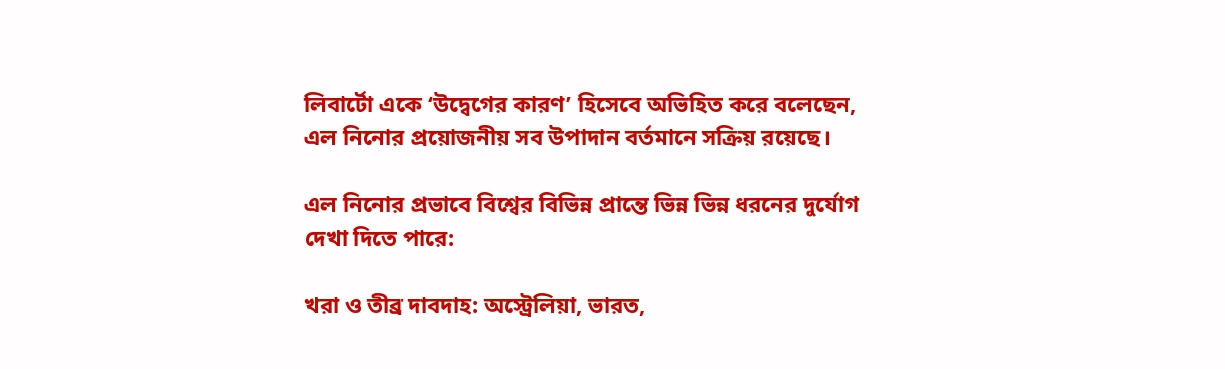লিবার্টো একে ‘উদ্বেগের কারণ’ হিসেবে অভিহিত করে বলেছেন, এল নিনোর প্রয়োজনীয় সব উপাদান বর্তমানে সক্রিয় রয়েছে।

এল নিনোর প্রভাবে বিশ্বের বিভিন্ন প্রান্তে ভিন্ন ভিন্ন ধরনের দুর্যোগ দেখা দিতে পারে:

খরা ও তীব্র দাবদাহ: অস্ট্রেলিয়া, ভারত,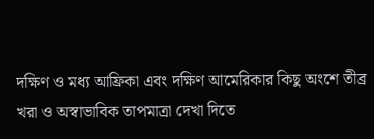দক্ষিণ ও মধ্য আফ্রিকা এবং দক্ষিণ আমেরিকার কিছু অংশে তীব্র খরা ও অস্বাভাবিক তাপমাত্রা দেখা দিতে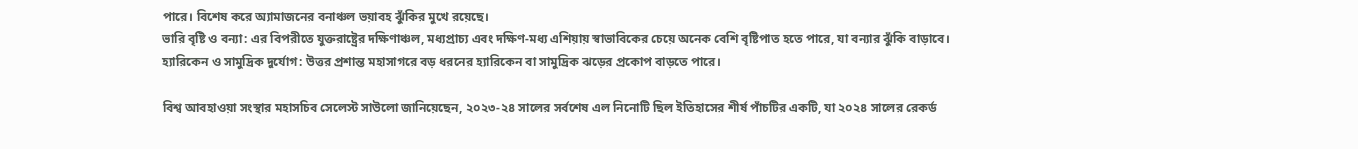পারে। বিশেষ করে অ্যামাজনের বনাঞ্চল ভয়াবহ ঝুঁকির মুখে রয়েছে।
ভারি বৃষ্টি ও বন্যা: এর বিপরীতে যুক্তরাষ্ট্রের দক্ষিণাঞ্চল, মধ্যপ্রাচ্য এবং দক্ষিণ-মধ্য এশিয়ায় স্বাভাবিকের চেয়ে অনেক বেশি বৃষ্টিপাত হতে পারে, যা বন্যার ঝুঁকি বাড়াবে।
হ্যারিকেন ও সামুদ্রিক দুর্যোগ: উত্তর প্রশান্ত মহাসাগরে বড় ধরনের হ্যারিকেন বা সামুদ্রিক ঝড়ের প্রকোপ বাড়তে পারে।

বিশ্ব আবহাওয়া সংস্থার মহাসচিব সেলেস্ট সাউলো জানিয়েছেন, ২০২৩-২৪ সালের সর্বশেষ এল নিনোটি ছিল ইতিহাসের শীর্ষ পাঁচটির একটি, যা ২০২৪ সালের রেকর্ড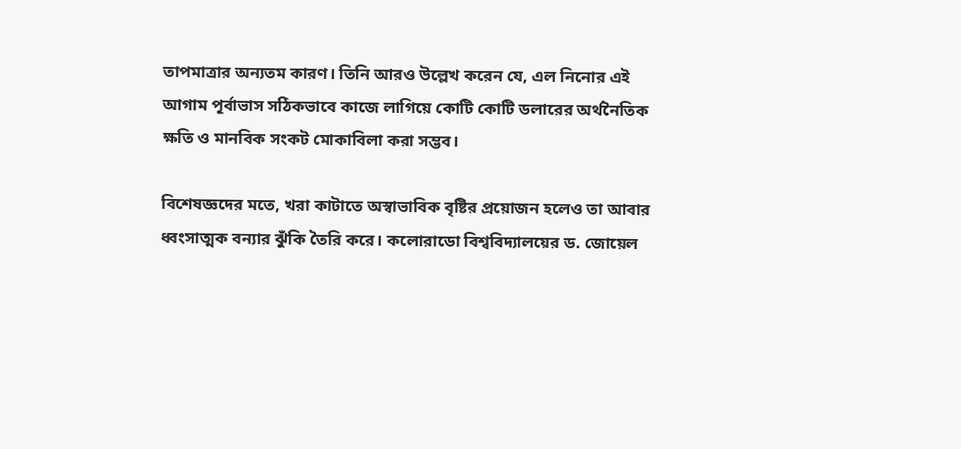তাপমাত্রার অন্যতম কারণ। তিনি আরও উল্লেখ করেন যে, এল নিনোর এই আগাম পূর্বাভাস সঠিকভাবে কাজে লাগিয়ে কোটি কোটি ডলারের অর্থনৈতিক ক্ষতি ও মানবিক সংকট মোকাবিলা করা সম্ভব।

বিশেষজ্ঞদের মতে, খরা কাটাতে অস্বাভাবিক বৃষ্টির প্রয়োজন হলেও তা আবার ধ্বংসাত্মক বন্যার ঝুঁকি তৈরি করে। কলোরাডো বিশ্ববিদ্যালয়ের ড. জোয়েল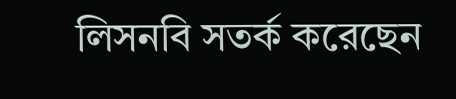লিসনবি সতর্ক করেছেন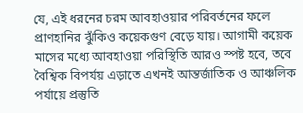যে, এই ধরনের চরম আবহাওয়ার পরিবর্তনের ফলে প্রাণহানির ঝুঁকিও কয়েকগুণ বেড়ে যায়। আগামী কয়েক মাসের মধ্যে আবহাওয়া পরিস্থিতি আরও স্পষ্ট হবে, তবে বৈশ্বিক বিপর্যয় এড়াতে এখনই আন্তর্জাতিক ও আঞ্চলিক পর্যায়ে প্রস্তুতি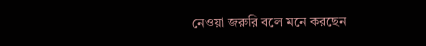নেওয়া জরুরি বলে মনে করছেন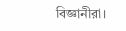বিজ্ঞানীরা।